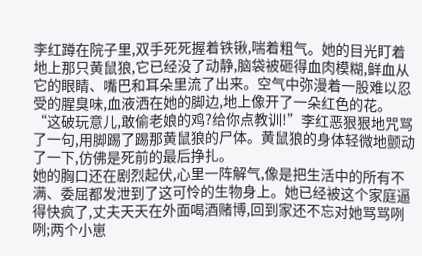李红蹲在院子里,双手死死握着铁锹,喘着粗气。她的目光盯着地上那只黄鼠狼,它已经没了动静,脑袋被砸得血肉模糊,鲜血从它的眼睛、嘴巴和耳朵里流了出来。空气中弥漫着一股难以忍受的腥臭味,血液洒在她的脚边,地上像开了一朵红色的花。
“这破玩意儿,敢偷老娘的鸡?给你点教训!”李红恶狠狠地咒骂了一句,用脚踢了踢那黄鼠狼的尸体。黄鼠狼的身体轻微地颤动了一下,仿佛是死前的最后挣扎。
她的胸口还在剧烈起伏,心里一阵解气,像是把生活中的所有不满、委屈都发泄到了这可怜的生物身上。她已经被这个家庭逼得快疯了,丈夫天天在外面喝酒赌博,回到家还不忘对她骂骂咧咧;两个小崽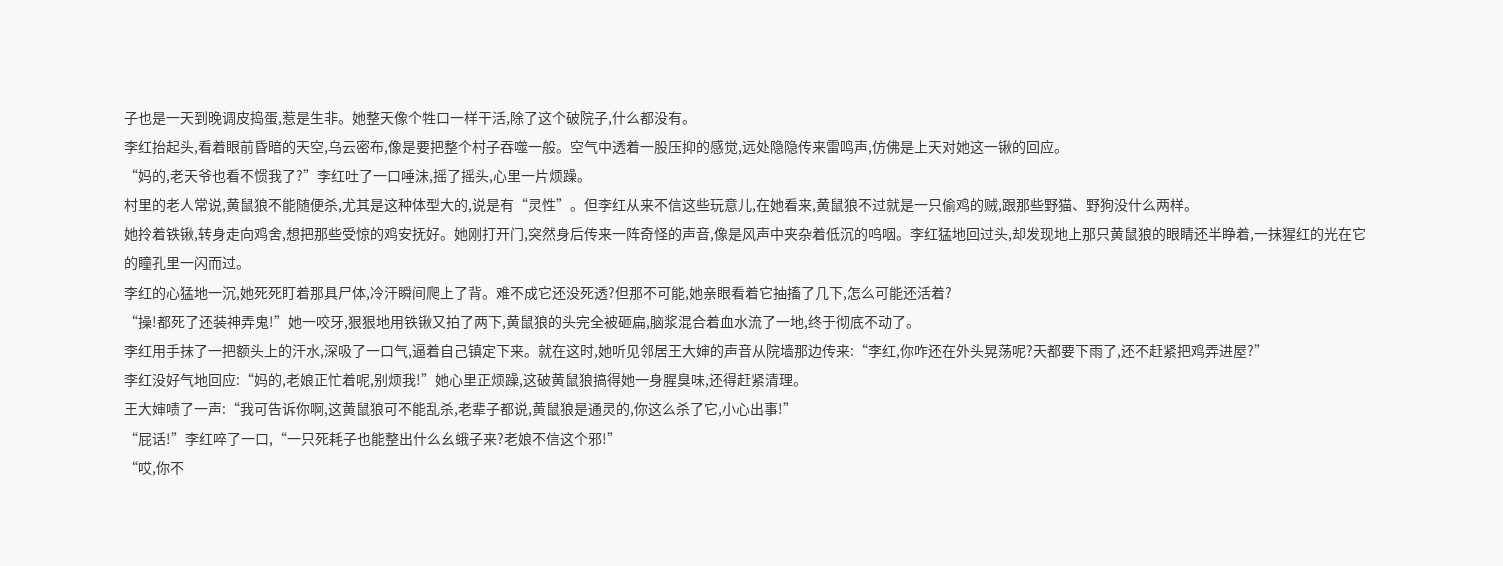子也是一天到晚调皮捣蛋,惹是生非。她整天像个牲口一样干活,除了这个破院子,什么都没有。
李红抬起头,看着眼前昏暗的天空,乌云密布,像是要把整个村子吞噬一般。空气中透着一股压抑的感觉,远处隐隐传来雷鸣声,仿佛是上天对她这一锹的回应。
“妈的,老天爷也看不惯我了?”李红吐了一口唾沫,摇了摇头,心里一片烦躁。
村里的老人常说,黄鼠狼不能随便杀,尤其是这种体型大的,说是有“灵性”。但李红从来不信这些玩意儿,在她看来,黄鼠狼不过就是一只偷鸡的贼,跟那些野猫、野狗没什么两样。
她拎着铁锹,转身走向鸡舍,想把那些受惊的鸡安抚好。她刚打开门,突然身后传来一阵奇怪的声音,像是风声中夹杂着低沉的呜咽。李红猛地回过头,却发现地上那只黄鼠狼的眼睛还半睁着,一抹猩红的光在它的瞳孔里一闪而过。
李红的心猛地一沉,她死死盯着那具尸体,冷汗瞬间爬上了背。难不成它还没死透?但那不可能,她亲眼看着它抽搐了几下,怎么可能还活着?
“操!都死了还装神弄鬼!”她一咬牙,狠狠地用铁锹又拍了两下,黄鼠狼的头完全被砸扁,脑浆混合着血水流了一地,终于彻底不动了。
李红用手抹了一把额头上的汗水,深吸了一口气,逼着自己镇定下来。就在这时,她听见邻居王大婶的声音从院墙那边传来:“李红,你咋还在外头晃荡呢?天都要下雨了,还不赶紧把鸡弄进屋?”
李红没好气地回应:“妈的,老娘正忙着呢,别烦我!”她心里正烦躁,这破黄鼠狼搞得她一身腥臭味,还得赶紧清理。
王大婶啧了一声:“我可告诉你啊,这黄鼠狼可不能乱杀,老辈子都说,黄鼠狼是通灵的,你这么杀了它,小心出事!”
“屁话!”李红啐了一口,“一只死耗子也能整出什么幺蛾子来?老娘不信这个邪!”
“哎,你不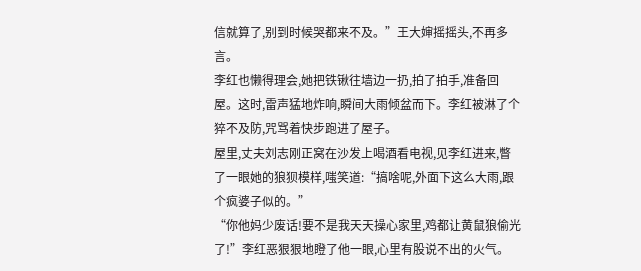信就算了,别到时候哭都来不及。”王大婶摇摇头,不再多言。
李红也懒得理会,她把铁锹往墙边一扔,拍了拍手,准备回屋。这时,雷声猛地炸响,瞬间大雨倾盆而下。李红被淋了个猝不及防,咒骂着快步跑进了屋子。
屋里,丈夫刘志刚正窝在沙发上喝酒看电视,见李红进来,瞥了一眼她的狼狈模样,嗤笑道:“搞啥呢,外面下这么大雨,跟个疯婆子似的。”
“你他妈少废话!要不是我天天操心家里,鸡都让黄鼠狼偷光了!”李红恶狠狠地瞪了他一眼,心里有股说不出的火气。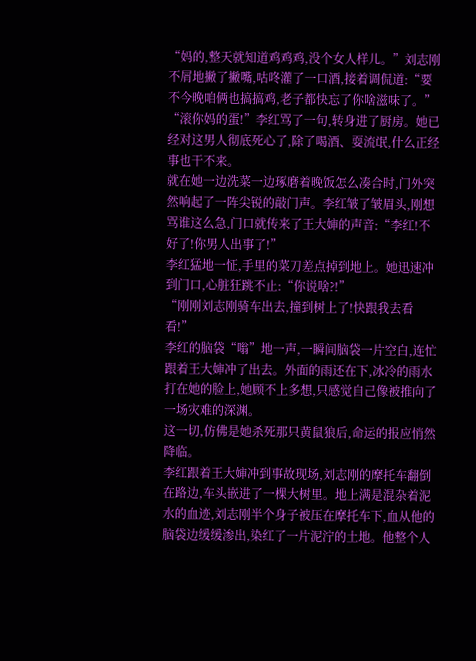“妈的,整天就知道鸡鸡鸡,没个女人样儿。”刘志刚不屑地撇了撇嘴,咕咚灌了一口酒,接着调侃道:“要不今晚咱俩也搞搞鸡,老子都快忘了你啥滋味了。”
“滚你妈的蛋!”李红骂了一句,转身进了厨房。她已经对这男人彻底死心了,除了喝酒、耍流氓,什么正经事也干不来。
就在她一边洗菜一边琢磨着晚饭怎么凑合时,门外突然响起了一阵尖锐的敲门声。李红皱了皱眉头,刚想骂谁这么急,门口就传来了王大婶的声音:“李红!不好了!你男人出事了!”
李红猛地一怔,手里的菜刀差点掉到地上。她迅速冲到门口,心脏狂跳不止:“你说啥?!”
“刚刚刘志刚骑车出去,撞到树上了!快跟我去看看!”
李红的脑袋“嗡”地一声,一瞬间脑袋一片空白,连忙跟着王大婶冲了出去。外面的雨还在下,冰冷的雨水打在她的脸上,她顾不上多想,只感觉自己像被推向了一场灾难的深渊。
这一切,仿佛是她杀死那只黄鼠狼后,命运的报应悄然降临。
李红跟着王大婶冲到事故现场,刘志刚的摩托车翻倒在路边,车头嵌进了一棵大树里。地上满是混杂着泥水的血迹,刘志刚半个身子被压在摩托车下,血从他的脑袋边缓缓渗出,染红了一片泥泞的土地。他整个人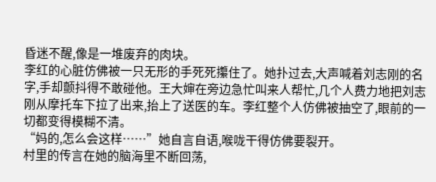昏迷不醒,像是一堆废弃的肉块。
李红的心脏仿佛被一只无形的手死死攥住了。她扑过去,大声喊着刘志刚的名字,手却颤抖得不敢碰他。王大婶在旁边急忙叫来人帮忙,几个人费力地把刘志刚从摩托车下拉了出来,抬上了送医的车。李红整个人仿佛被抽空了,眼前的一切都变得模糊不清。
“妈的,怎么会这样……”她自言自语,喉咙干得仿佛要裂开。
村里的传言在她的脑海里不断回荡,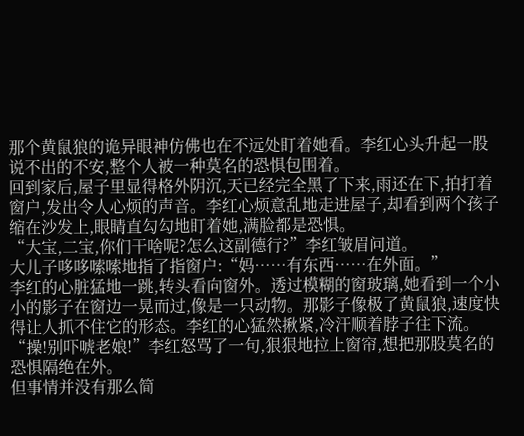那个黄鼠狼的诡异眼神仿佛也在不远处盯着她看。李红心头升起一股说不出的不安,整个人被一种莫名的恐惧包围着。
回到家后,屋子里显得格外阴沉,天已经完全黑了下来,雨还在下,拍打着窗户,发出令人心烦的声音。李红心烦意乱地走进屋子,却看到两个孩子缩在沙发上,眼睛直勾勾地盯着她,满脸都是恐惧。
“大宝,二宝,你们干啥呢?怎么这副德行?”李红皱眉问道。
大儿子哆哆嗦嗦地指了指窗户:“妈……有东西……在外面。”
李红的心脏猛地一跳,转头看向窗外。透过模糊的窗玻璃,她看到一个小小的影子在窗边一晃而过,像是一只动物。那影子像极了黄鼠狼,速度快得让人抓不住它的形态。李红的心猛然揪紧,冷汗顺着脖子往下流。
“操!别吓唬老娘!”李红怒骂了一句,狠狠地拉上窗帘,想把那股莫名的恐惧隔绝在外。
但事情并没有那么简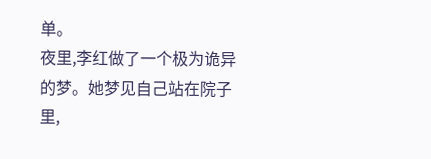单。
夜里,李红做了一个极为诡异的梦。她梦见自己站在院子里,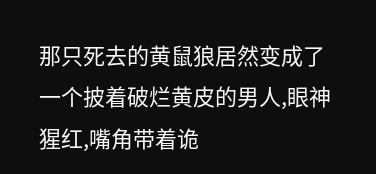那只死去的黄鼠狼居然变成了一个披着破烂黄皮的男人,眼神猩红,嘴角带着诡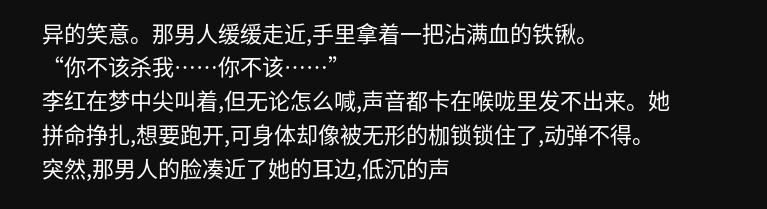异的笑意。那男人缓缓走近,手里拿着一把沾满血的铁锹。
“你不该杀我……你不该……”
李红在梦中尖叫着,但无论怎么喊,声音都卡在喉咙里发不出来。她拼命挣扎,想要跑开,可身体却像被无形的枷锁锁住了,动弹不得。
突然,那男人的脸凑近了她的耳边,低沉的声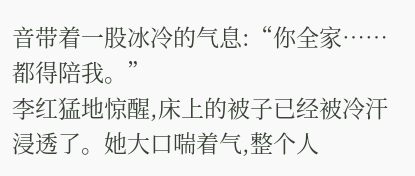音带着一股冰冷的气息:“你全家……都得陪我。”
李红猛地惊醒,床上的被子已经被冷汗浸透了。她大口喘着气,整个人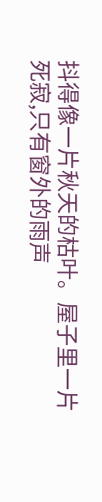抖得像一片秋天的枯叶。屋子里一片死寂,只有窗外的雨声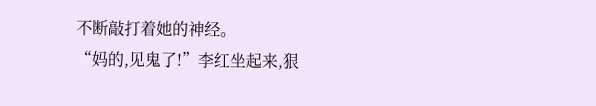不断敲打着她的神经。
“妈的,见鬼了!”李红坐起来,狠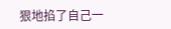狠地掐了自己一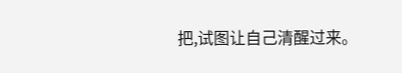把,试图让自己清醒过来。